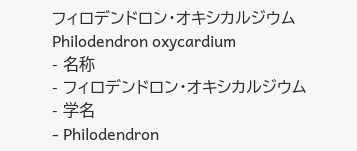フィロデンドロン・オキシカルジウム
Philodendron oxycardium
- 名称
- フィロデンドロン・オキシカルジウム
- 学名
- Philodendron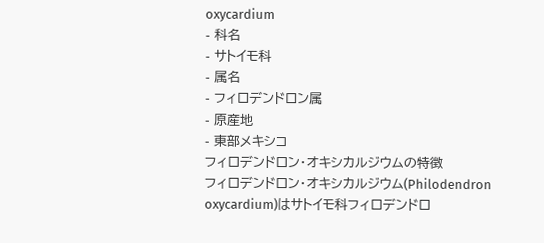oxycardium
- 科名
- サトイモ科
- 属名
- フィロデンドロン属
- 原産地
- 東部メキシコ
フィロデンドロン・オキシカルジウムの特徴
フィロデンドロン・オキシカルジウム(Philodendron oxycardium)はサトイモ科フィロデンドロ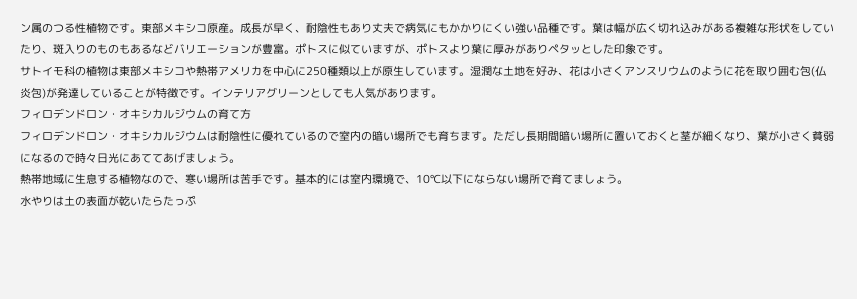ン属のつる性植物です。東部メキシコ原産。成長が早く、耐陰性もあり丈夫で病気にもかかりにくい強い品種です。葉は幅が広く切れ込みがある複雑な形状をしていたり、斑入りのものもあるなどバリエーションが豊富。ポトスに似ていますが、ポトスより葉に厚みがありペタッとした印象です。
サトイモ科の植物は東部メキシコや熱帯アメリカを中心に250種類以上が原生しています。湿潤な土地を好み、花は小さくアンスリウムのように花を取り囲む包(仏炎包)が発達していることが特徴です。インテリアグリーンとしても人気があります。
フィロデンドロン・オキシカルジウムの育て方
フィロデンドロン・オキシカルジウムは耐陰性に優れているので室内の暗い場所でも育ちます。ただし長期間暗い場所に置いておくと茎が細くなり、葉が小さく貧弱になるので時々日光にあててあげましょう。
熱帯地域に生息する植物なので、寒い場所は苦手です。基本的には室内環境で、10℃以下にならない場所で育てましょう。
水やりは土の表面が乾いたらたっぷ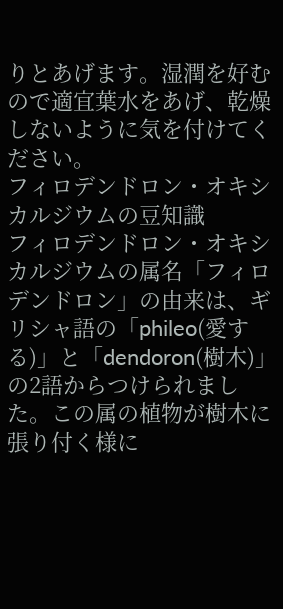りとあげます。湿潤を好むので適宜葉水をあげ、乾燥しないように気を付けてください。
フィロデンドロン・オキシカルジウムの豆知識
フィロデンドロン・オキシカルジウムの属名「フィロデンドロン」の由来は、ギリシャ語の「phileo(愛する)」と「dendoron(樹木)」の2語からつけられました。この属の植物が樹木に張り付く様に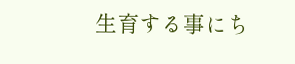生育する事にち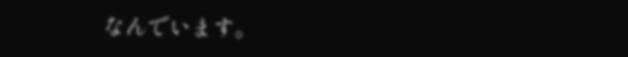なんでいます。